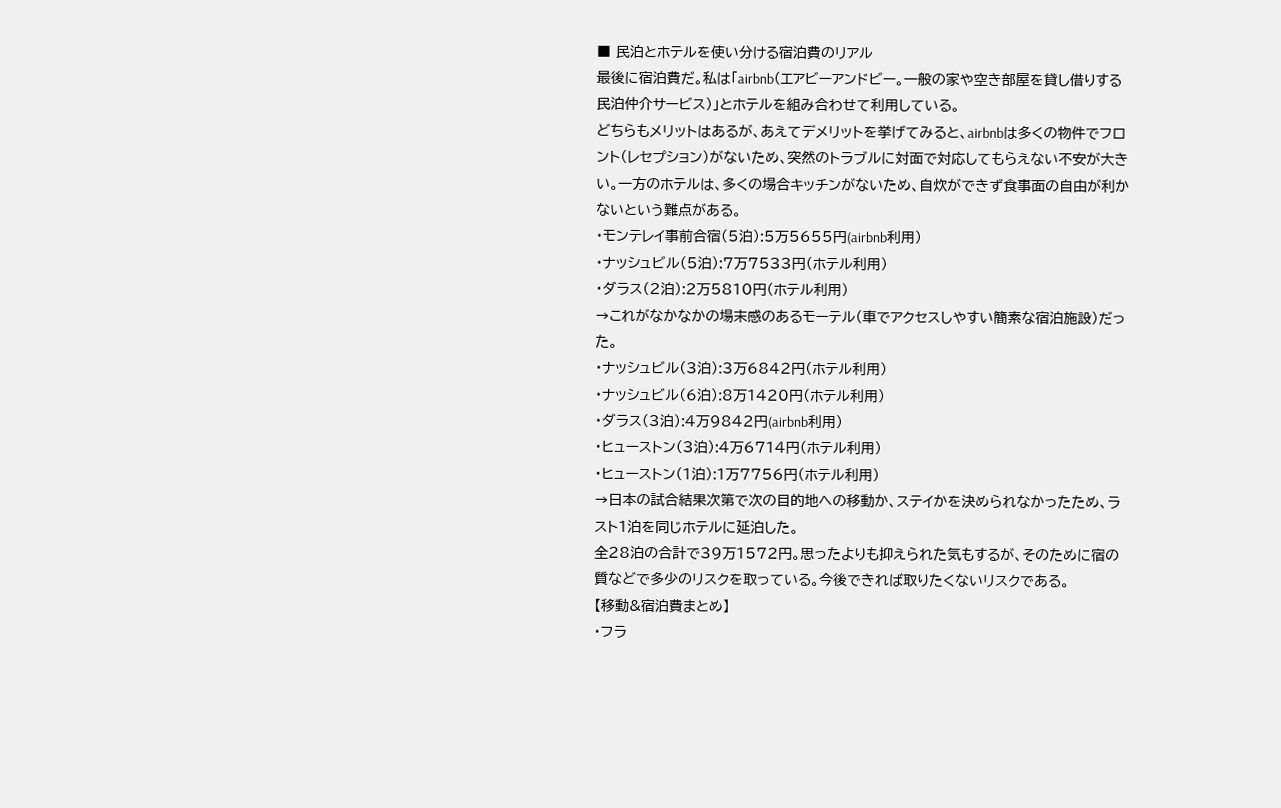■ 民泊とホテルを使い分ける宿泊費のリアル
最後に宿泊費だ。私は「airbnb(エアビーアンドビー。一般の家や空き部屋を貸し借りする民泊仲介サービス)」とホテルを組み合わせて利用している。
どちらもメリットはあるが、あえてデメリットを挙げてみると、airbnbは多くの物件でフロント(レセプション)がないため、突然のトラブルに対面で対応してもらえない不安が大きい。一方のホテルは、多くの場合キッチンがないため、自炊ができず食事面の自由が利かないという難点がある。
・モンテレイ事前合宿(5泊):5万5655円(airbnb利用)
・ナッシュビル(5泊):7万7533円(ホテル利用)
・ダラス(2泊):2万5810円(ホテル利用)
→これがなかなかの場末感のあるモーテル(車でアクセスしやすい簡素な宿泊施設)だった。
・ナッシュビル(3泊):3万6842円(ホテル利用)
・ナッシュビル(6泊):8万1420円(ホテル利用)
・ダラス(3泊):4万9842円(airbnb利用)
・ヒューストン(3泊):4万6714円(ホテル利用)
・ヒューストン(1泊):1万7756円(ホテル利用)
→日本の試合結果次第で次の目的地への移動か、ステイかを決められなかったため、ラスト1泊を同じホテルに延泊した。
全28泊の合計で39万1572円。思ったよりも抑えられた気もするが、そのために宿の質などで多少のリスクを取っている。今後できれば取りたくないリスクである。
【移動&宿泊費まとめ】
・フラ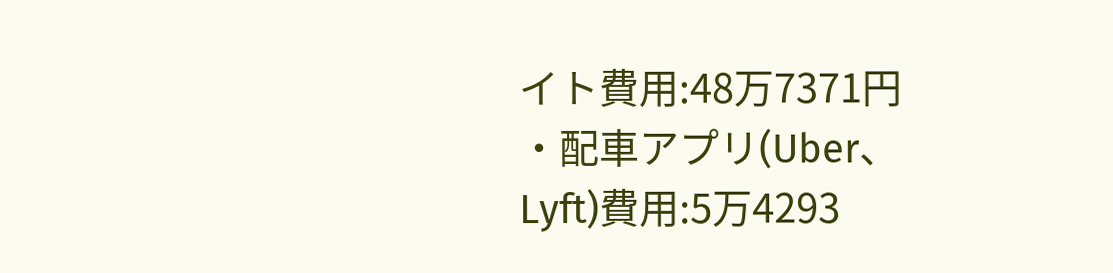イト費用:48万7371円
・配車アプリ(Uber、Lyft)費用:5万4293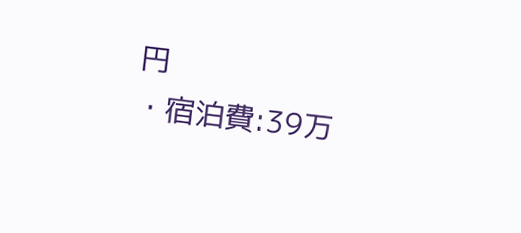円
・宿泊費:39万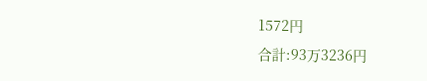1572円
合計:93万3236円